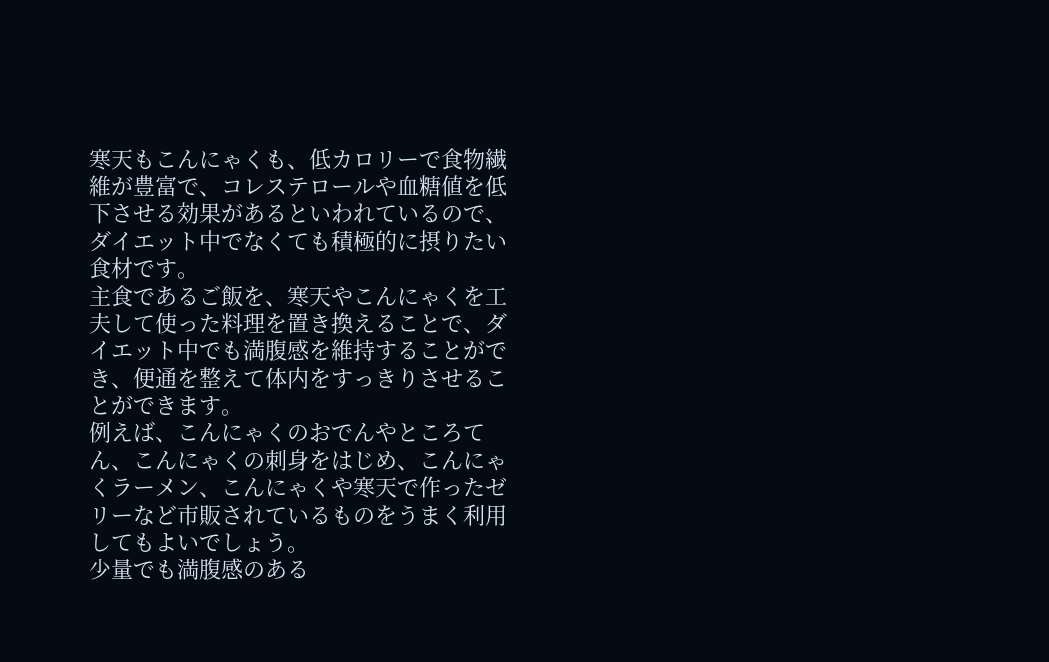寒天もこんにゃくも、低カロリーで食物繊維が豊富で、コレステロールや血糖値を低下させる効果があるといわれているので、ダイエット中でなくても積極的に摂りたい食材です。
主食であるご飯を、寒天やこんにゃくを工夫して使った料理を置き換えることで、ダイエット中でも満腹感を維持することができ、便通を整えて体内をすっきりさせることができます。
例えば、こんにゃくのおでんやところてん、こんにゃくの刺身をはじめ、こんにゃくラーメン、こんにゃくや寒天で作ったゼリーなど市販されているものをうまく利用してもよいでしょう。
少量でも満腹感のある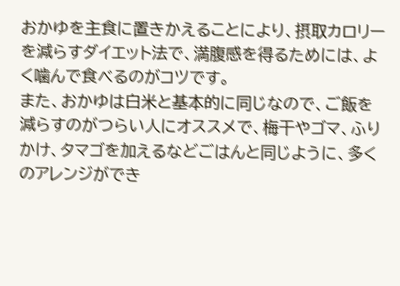おかゆを主食に置きかえることにより、摂取カロリーを減らすダイエット法で、満腹感を得るためには、よく噛んで食べるのがコツです。
また、おかゆは白米と基本的に同じなので、ご飯を減らすのがつらい人にオススメで、梅干やゴマ、ふりかけ、タマゴを加えるなどごはんと同じように、多くのアレンジができ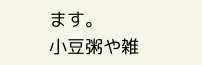ます。
小豆粥や雑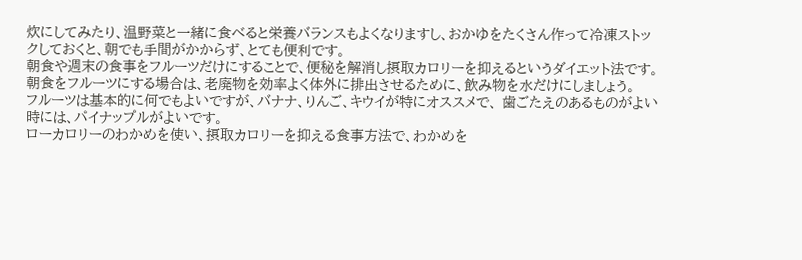炊にしてみたり、温野菜と一緒に食べると栄養バランスもよくなりますし、おかゆをたくさん作って冷凍ストックしておくと、朝でも手間がかからず、とても便利です。
朝食や週末の食事をフルーツだけにすることで、便秘を解消し摂取カロリーを抑えるというダイエット法です。
朝食をフルーツにする場合は、老廃物を効率よく体外に排出させるために、飲み物を水だけにしましょう。
フルーツは基本的に何でもよいですが、バナナ、りんご、キウイが特にオススメで、 歯ごたえのあるものがよい時には、パイナップルがよいです。
ローカロリーのわかめを使い、摂取カロリーを抑える食事方法で、わかめを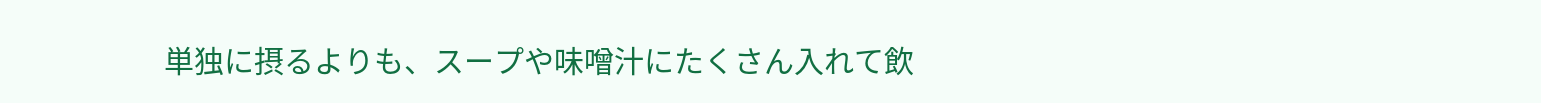単独に摂るよりも、スープや味噌汁にたくさん入れて飲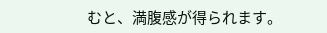むと、満腹感が得られます。